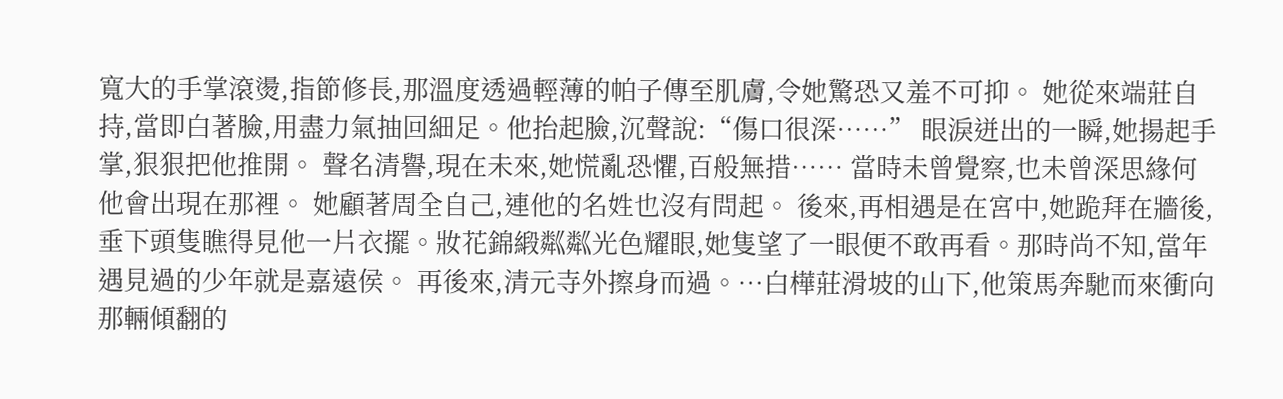寬大的手掌滾燙,指節修長,那溫度透過輕薄的帕子傳至肌膚,令她驚恐又羞不可抑。 她從來端莊自持,當即白著臉,用盡力氣抽回細足。他抬起臉,沉聲說:“傷口很深……” 眼淚迸出的一瞬,她揚起手掌,狠狠把他推開。 聲名清譽,現在未來,她慌亂恐懼,百般無措…… 當時未曾覺察,也未曾深思緣何他會出現在那裡。 她顧著周全自己,連他的名姓也沒有問起。 後來,再相遇是在宮中,她跪拜在牆後,垂下頭隻瞧得見他一片衣擺。妝花錦緞粼粼光色耀眼,她隻望了一眼便不敢再看。那時尚不知,當年遇見過的少年就是嘉遠侯。 再後來,清元寺外擦身而過。…白樺莊滑坡的山下,他策馬奔馳而來衝向那輛傾翻的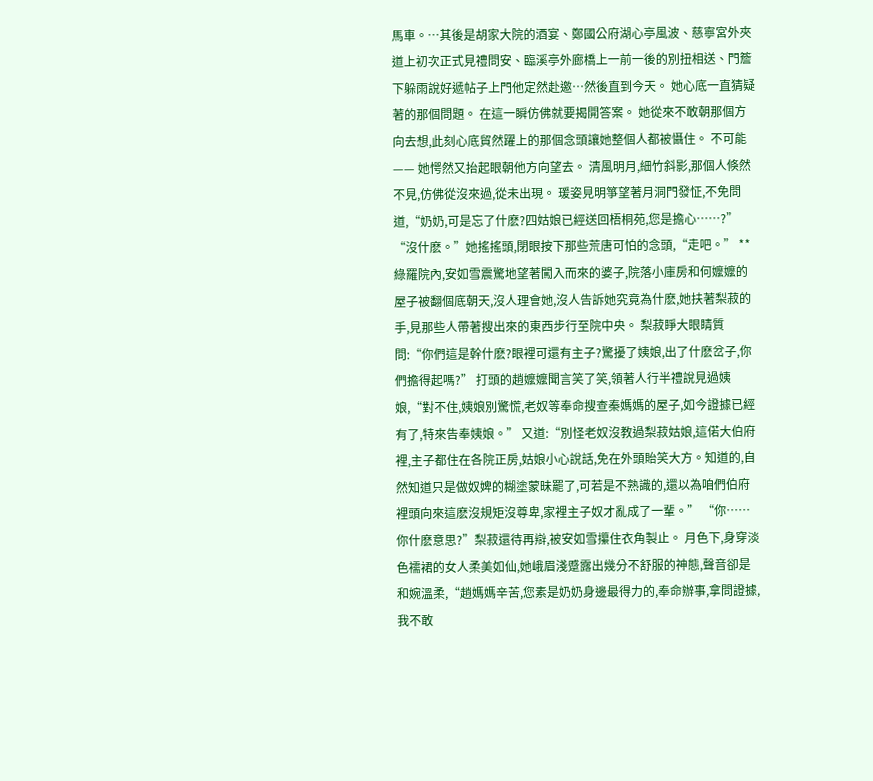馬車。…其後是胡家大院的酒宴、鄭國公府湖心亭風波、慈寧宮外夾道上初次正式見禮問安、臨溪亭外廊橋上一前一後的別扭相送、門簷下躲雨說好遞帖子上門他定然赴邀…然後直到今天。 她心底一直猜疑著的那個問題。 在這一瞬仿佛就要揭開答案。 她從來不敢朝那個方向去想,此刻心底貿然躍上的那個念頭讓她整個人都被懾住。 不可能—— 她愕然又抬起眼朝他方向望去。 清風明月,細竹斜影,那個人倏然不見,仿佛從沒來過,從未出現。 瑗姿見明箏望著月洞門發怔,不免問道,“奶奶,可是忘了什麽?四姑娘已經送回梧桐苑,您是擔心……?” “沒什麽。”她搖搖頭,閉眼按下那些荒唐可怕的念頭,“走吧。” ** 綠羅院內,安如雪震驚地望著闖入而來的婆子,院落小庫房和何嬤嬤的屋子被翻個底朝天,沒人理會她,沒人告訴她究竟為什麽,她扶著梨菽的手,見那些人帶著搜出來的東西步行至院中央。 梨菽睜大眼睛質問:“你們這是幹什麽?眼裡可還有主子?驚擾了姨娘,出了什麽岔子,你們擔得起嗎?” 打頭的趙嬤嬤聞言笑了笑,領著人行半禮說見過姨娘,“對不住,姨娘別驚慌,老奴等奉命搜查秦媽媽的屋子,如今證據已經有了,特來告奉姨娘。” 又道:“別怪老奴沒教過梨菽姑娘,這偌大伯府裡,主子都住在各院正房,姑娘小心說話,免在外頭貽笑大方。知道的,自然知道只是做奴婢的糊塗蒙昧罷了,可若是不熟識的,還以為咱們伯府裡頭向來這麽沒規矩沒尊卑,家裡主子奴才亂成了一輩。” “你……你什麽意思?”梨菽還待再辯,被安如雪攥住衣角製止。 月色下,身穿淡色襦裙的女人柔美如仙,她峨眉淺蹙露出幾分不舒服的神態,聲音卻是和婉溫柔,“趙媽媽辛苦,您素是奶奶身邊最得力的,奉命辦事,拿問證據,我不敢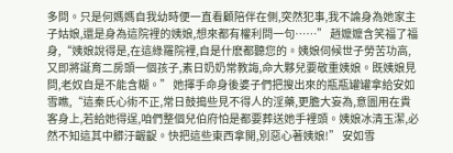多問。只是何媽媽自我幼時便一直看顧陪伴在側,突然犯事,我不論身為她家主子姑娘,還是身為這院裡的姨娘,想來都有權利問一句……” 趙嬤嬤含笑福了福身,“姨娘說得是,在這綠羅院裡,自是什麽都聽您的。姨娘伺候世子勞苦功高,又即將誕育二房頭一個孩子,素日奶奶常教誨,命大夥兒要敬重姨娘。既姨娘見問,老奴自是不能含糊。” 她揮手命身後婆子們把搜出來的瓶瓶罐罐拿給安如雪瞧,“這秦氏心術不正,常日鼓搗些見不得人的淫藥,更膽大妄為,意圖用在貴客身上,若給她得逞,咱們整個兒伯府怕是都要葬送她手裡頭。姨娘冰清玉潔,必然不知這其中髒汙齷齪。快把這些東西拿開,別惡心著姨娘!” 安如雪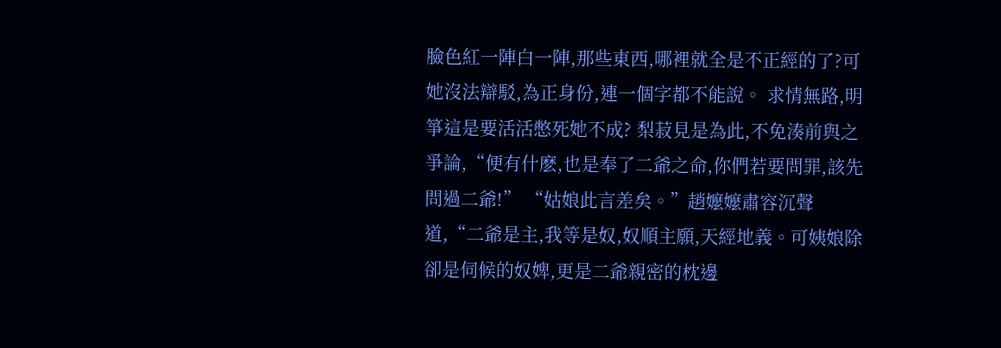臉色紅一陣白一陣,那些東西,哪裡就全是不正經的了?可她沒法辯駁,為正身份,連一個字都不能說。 求情無路,明箏這是要活活憋死她不成? 梨菽見是為此,不免湊前與之爭論,“便有什麽,也是奉了二爺之命,你們若要問罪,該先問過二爺!” “姑娘此言差矣。”趙嬤嬤肅容沉聲道,“二爺是主,我等是奴,奴順主願,天經地義。可姨娘除卻是伺候的奴婢,更是二爺親密的枕邊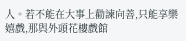人。若不能在大事上勸諫向善,只能享樂嬉戲,那與外頭花樓戲館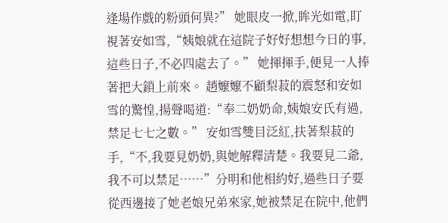逢場作戲的粉頭何異?” 她眼皮一掀,眸光如電,盯視著安如雪,“姨娘就在這院子好好想想今日的事,這些日子,不必四處去了。” 她揮揮手,便見一人捧著把大鎖上前來。 趙嬤嬤不顧梨菽的震怒和安如雪的驚惶,揚聲喝道:“奉二奶奶命,姨娘安氏有過,禁足七七之數。” 安如雪雙目泛紅,扶著梨菽的手,“不,我要見奶奶,與她解釋清楚。我要見二爺,我不可以禁足……”分明和他相約好,過些日子要從西邊接了她老娘兄弟來家,她被禁足在院中,他們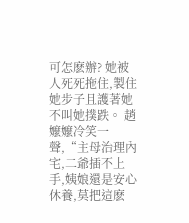可怎麽辦? 她被人死死拖住,製住她步子且護著她不叫她撲跌。 趙嬤嬤冷笑一聲,“主母治理內宅,二爺插不上手,姨娘還是安心休養,莫把這麽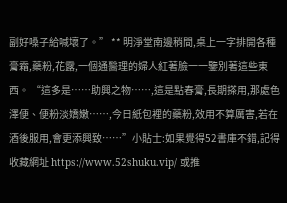副好嗓子給喊壞了。” ** 明淨堂南邊稍間,桌上一字排開各種膏霜,藥粉,花露,一個通醫理的婦人紅著臉一一鑒別著這些東西。 “這多是……助興之物……,這是點春膏,長期搽用,那處色澤便、便粉淡嬌嫩……,今日紙包裡的藥粉,效用不算厲害,若在酒後服用,會更添興致……”小貼士:如果覺得52書庫不錯,記得收藏網址 https://www.52shuku.vip/ 或推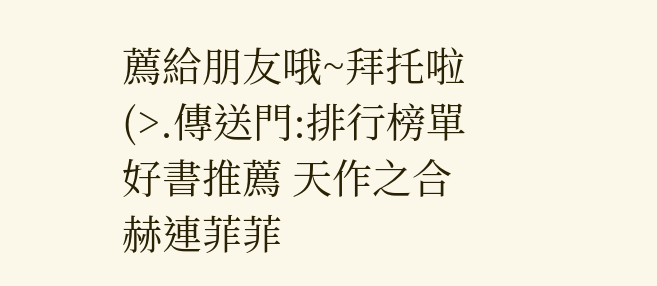薦給朋友哦~拜托啦 (>.傳送門:排行榜單 好書推薦 天作之合 赫連菲菲